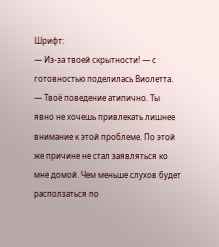Шрифт:
— Из-за твоей скрытности! — с готовностью поделилась Виолетта. — Твоё поведение атипично. Ты явно не хочешь привлекать лишнее внимание к этой проблеме. По этой же причине не стал заявляться ко мне домой. Чем меньше слухов будет расползаться по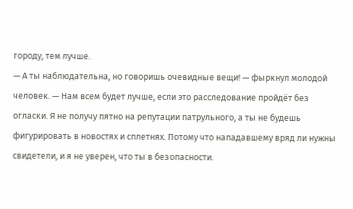городу, тем лучше.
— А ты наблюдательна, но говоришь очевидные вещи! — фыркнул молодой человек. — Нам всем будет лучше, если это расследование пройдёт без огласки. Я не получу пятно на репутации патрульного, а ты не будешь фигурировать в новостях и сплетнях. Потому что нападавшему вряд ли нужны свидетели, и я не уверен, что ты в безопасности.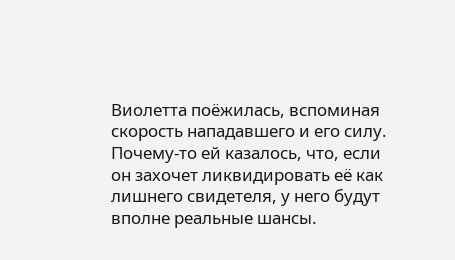Виолетта поёжилась, вспоминая скорость нападавшего и его силу. Почему-то ей казалось, что, если он захочет ликвидировать её как лишнего свидетеля, у него будут вполне реальные шансы.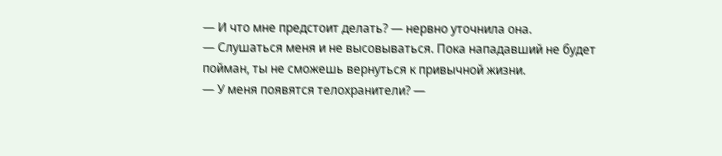— И что мне предстоит делать? — нервно уточнила она.
— Слушаться меня и не высовываться. Пока нападавший не будет пойман, ты не сможешь вернуться к привычной жизни.
— У меня появятся телохранители? —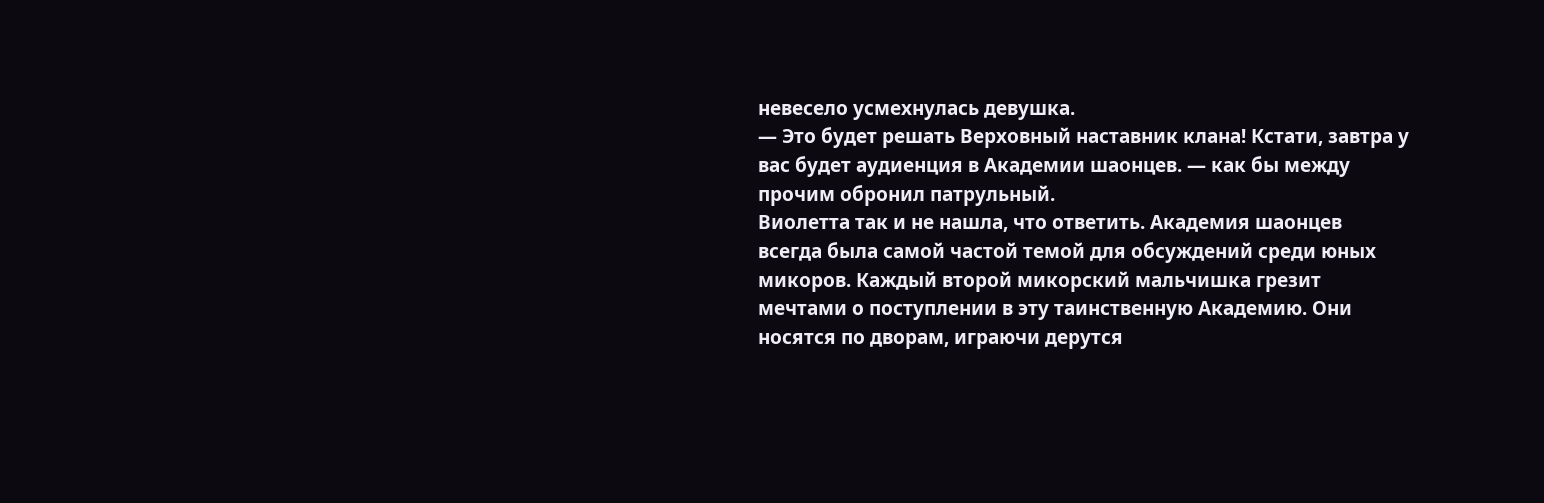невесело усмехнулась девушка.
— Это будет решать Верховный наставник клана! Кстати, завтра у вас будет аудиенция в Академии шаонцев. — как бы между прочим обронил патрульный.
Виолетта так и не нашла, что ответить. Академия шаонцев всегда была самой частой темой для обсуждений среди юных микоров. Каждый второй микорский мальчишка грезит мечтами о поступлении в эту таинственную Академию. Они носятся по дворам, играючи дерутся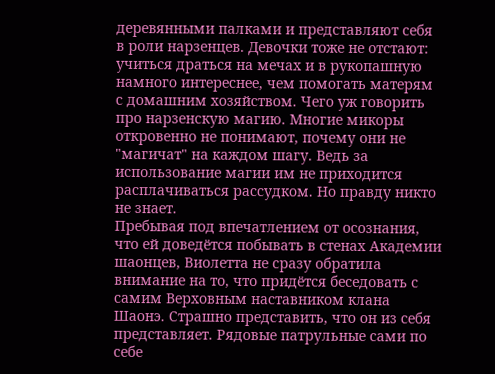деревянными палками и представляют себя в роли нарзенцев. Девочки тоже не отстают: учиться драться на мечах и в рукопашную намного интереснее, чем помогать матерям с домашним хозяйством. Чего уж говорить про нарзенскую магию. Многие микоры откровенно не понимают, почему они не "магичат" на каждом шагу. Ведь за использование магии им не приходится расплачиваться рассудком. Но правду никто не знает.
Пребывая под впечатлением от осознания, что ей доведётся побывать в стенах Академии шаонцев, Виолетта не сразу обратила внимание на то, что придётся беседовать с самим Верховным наставником клана Шаонэ. Страшно представить, что он из себя представляет. Рядовые патрульные сами по себе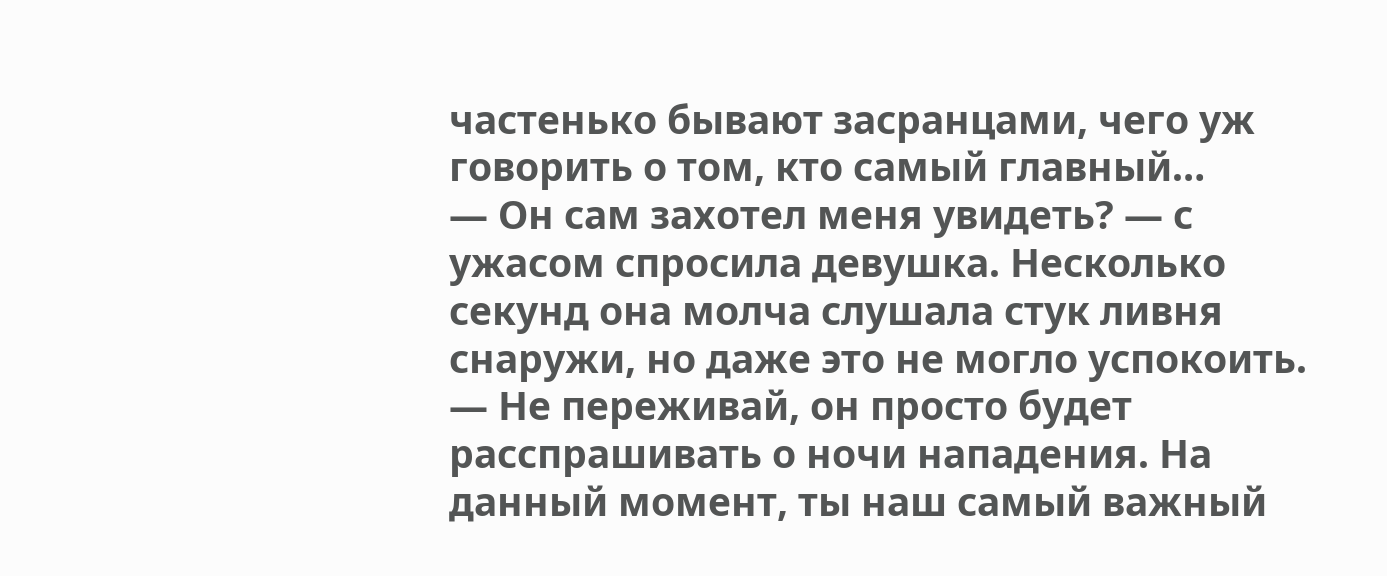частенько бывают засранцами, чего уж говорить о том, кто самый главный…
— Он сам захотел меня увидеть? — с ужасом спросила девушка. Несколько секунд она молча слушала стук ливня снаружи, но даже это не могло успокоить.
— Не переживай, он просто будет расспрашивать о ночи нападения. На данный момент, ты наш самый важный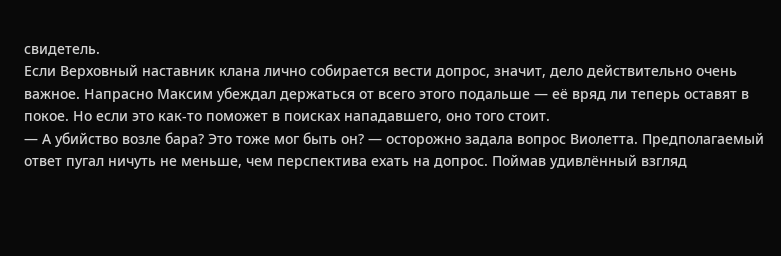свидетель.
Если Верховный наставник клана лично собирается вести допрос, значит, дело действительно очень важное. Напрасно Максим убеждал держаться от всего этого подальше — её вряд ли теперь оставят в покое. Но если это как-то поможет в поисках нападавшего, оно того стоит.
— А убийство возле бара? Это тоже мог быть он? — осторожно задала вопрос Виолетта. Предполагаемый ответ пугал ничуть не меньше, чем перспектива ехать на допрос. Поймав удивлённый взгляд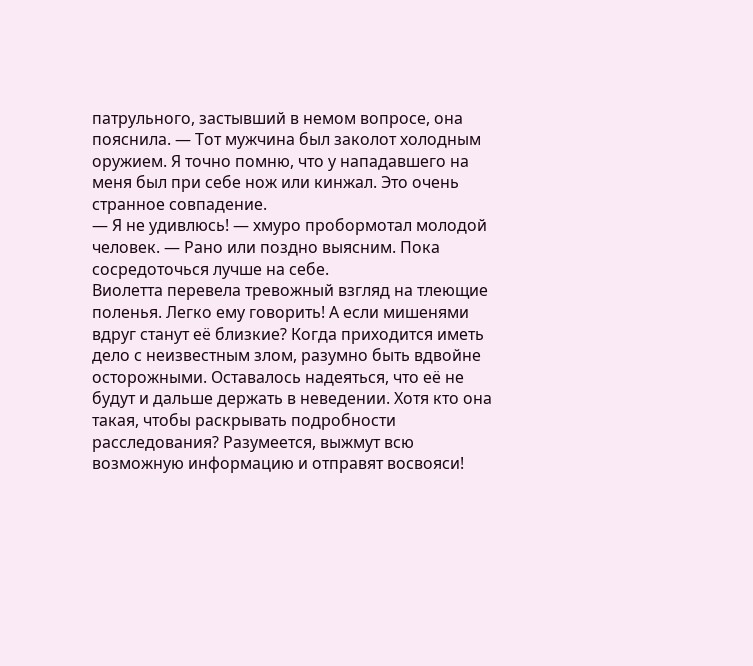патрульного, застывший в немом вопросе, она пояснила. — Тот мужчина был заколот холодным оружием. Я точно помню, что у нападавшего на меня был при себе нож или кинжал. Это очень странное совпадение.
— Я не удивлюсь! — хмуро пробормотал молодой человек. — Рано или поздно выясним. Пока сосредоточься лучше на себе.
Виолетта перевела тревожный взгляд на тлеющие поленья. Легко ему говорить! А если мишенями вдруг станут её близкие? Когда приходится иметь дело с неизвестным злом, разумно быть вдвойне осторожными. Оставалось надеяться, что её не будут и дальше держать в неведении. Хотя кто она такая, чтобы раскрывать подробности расследования? Разумеется, выжмут всю возможную информацию и отправят восвояси!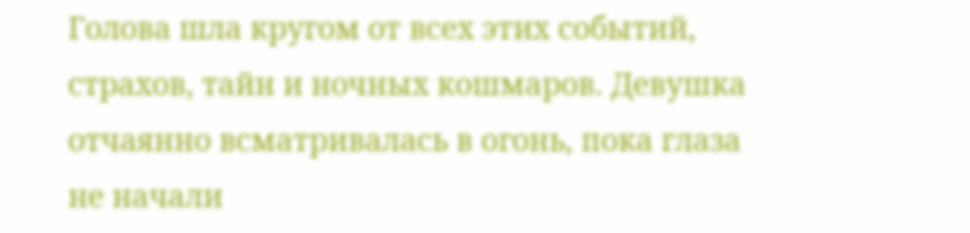Голова шла кругом от всех этих событий, страхов, тайн и ночных кошмаров. Девушка отчаянно всматривалась в огонь, пока глаза не начали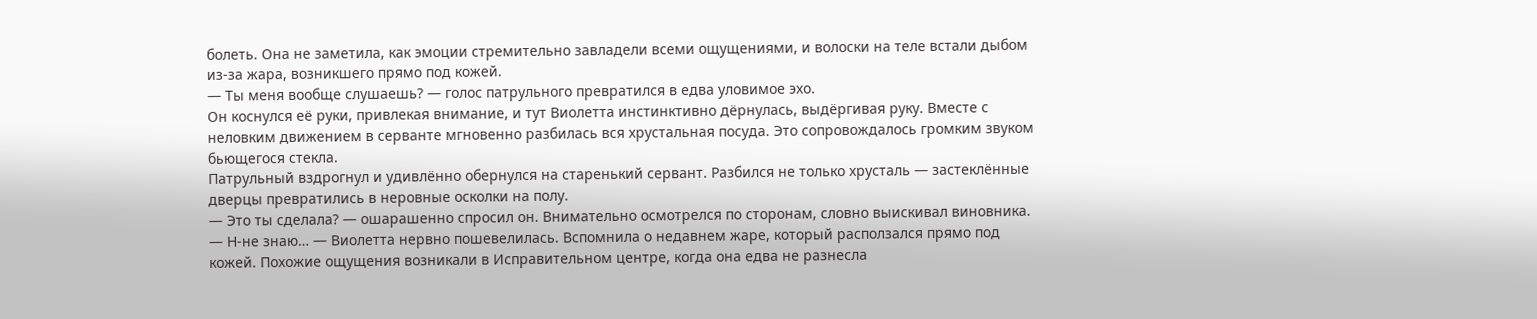болеть. Она не заметила, как эмоции стремительно завладели всеми ощущениями, и волоски на теле встали дыбом из-за жара, возникшего прямо под кожей.
— Ты меня вообще слушаешь? — голос патрульного превратился в едва уловимое эхо.
Он коснулся её руки, привлекая внимание, и тут Виолетта инстинктивно дёрнулась, выдёргивая руку. Вместе с неловким движением в серванте мгновенно разбилась вся хрустальная посуда. Это сопровождалось громким звуком бьющегося стекла.
Патрульный вздрогнул и удивлённо обернулся на старенький сервант. Разбился не только хрусталь — застеклённые дверцы превратились в неровные осколки на полу.
— Это ты сделала? — ошарашенно спросил он. Внимательно осмотрелся по сторонам, словно выискивал виновника.
— Н-не знаю… — Виолетта нервно пошевелилась. Вспомнила о недавнем жаре, который расползался прямо под кожей. Похожие ощущения возникали в Исправительном центре, когда она едва не разнесла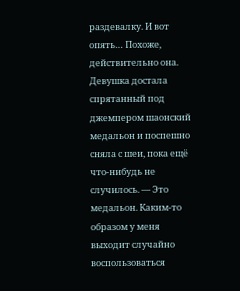раздевалку. И вот опять… Похоже, действительно она. Девушка достала спрятанный под джемпером шаонский медальон и поспешно сняла с шеи, пока ещё что-нибудь не случилось. — Это медальон. Каким-то образом у меня выходит случайно воспользоваться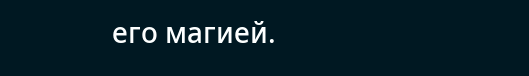его магией.